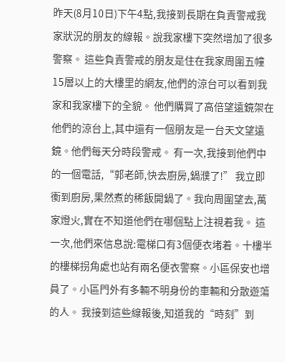昨天(8月10日)下午4點,我接到長期在負責警戒我家狀況的朋友的線報。說我家樓下突然增加了很多警察。 這些負責警戒的朋友是住在我家周圍五幢15層以上的大樓里的網友,他們的涼台可以看到我家和我家樓下的全貌。 他們購買了高倍望遠鏡架在他們的涼台上,其中還有一個朋友是一台天文望遠鏡。他們每天分時段警戒。 有一次,我接到他們中的一個電話,“郭老師,快去廚房,鍋濮了!” 我立即衝到廚房,果然煮的稀飯開鍋了。我向周圍望去,萬家燈火,實在不知道他們在哪個點上注視着我。 這一次,他們來信息說:電梯口有3個便衣堵着。十樓半的樓梯拐角處也站有兩名便衣警察。小區保安也增員了。小區門外有多輛不明身份的車輛和分散遊蕩的人。 我接到這些線報後,知道我的“時刻”到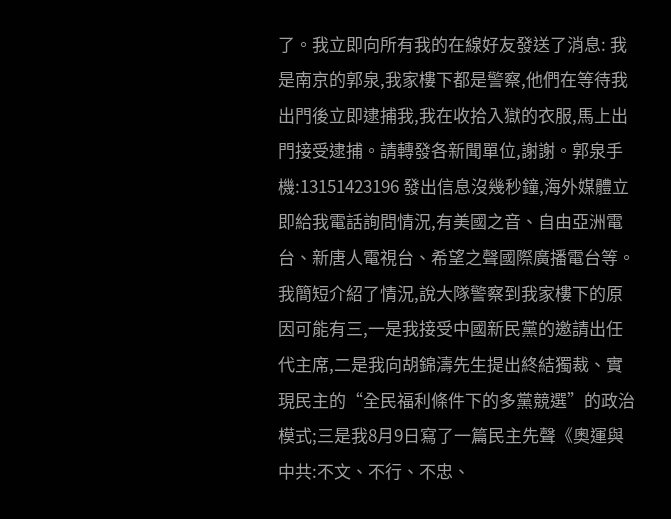了。我立即向所有我的在線好友發送了消息: 我是南京的郭泉,我家樓下都是警察,他們在等待我出門後立即逮捕我,我在收拾入獄的衣服,馬上出門接受逮捕。請轉發各新聞單位,謝謝。郭泉手機:13151423196 發出信息沒幾秒鐘,海外媒體立即給我電話詢問情況,有美國之音、自由亞洲電台、新唐人電視台、希望之聲國際廣播電台等。 我簡短介紹了情況,說大隊警察到我家樓下的原因可能有三,一是我接受中國新民黨的邀請出任代主席,二是我向胡錦濤先生提出終結獨裁、實現民主的“全民福利條件下的多黨競選”的政治模式;三是我8月9日寫了一篇民主先聲《奧運與中共:不文、不行、不忠、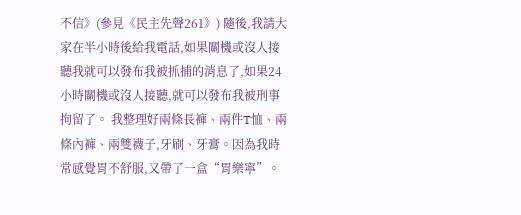不信》(參見《民主先聲261》) 隨後,我請大家在半小時後給我電話,如果關機或沒人接聽我就可以發布我被抓捕的消息了,如果24小時關機或沒人接聽,就可以發布我被刑事拘留了。 我整理好兩條長褲、兩件T恤、兩條內褲、兩雙襪子,牙刷、牙膏。因為我時常感覺胃不舒服,又帶了一盒“胃樂寧”。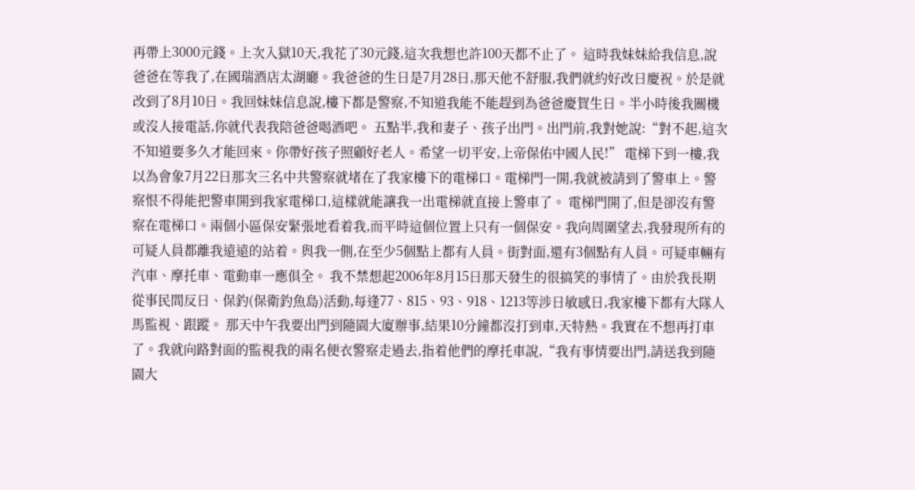再帶上3000元錢。上次入獄10天,我花了30元錢,這次我想也許100天都不止了。 這時我妹妹給我信息,說爸爸在等我了,在國瑞酒店太湖廳。我爸爸的生日是7月28日,那天他不舒服,我們就約好改日慶祝。於是就改到了8月10日。我回妹妹信息說,樓下都是警察,不知道我能不能趕到為爸爸慶賀生日。半小時後我關機或沒人接電話,你就代表我陪爸爸喝酒吧。 五點半,我和妻子、孩子出門。出門前,我對她說:“對不起,這次不知道要多久才能回來。你帶好孩子照顧好老人。希望一切平安,上帝保佑中國人民!” 電梯下到一樓,我以為會象7月22日那次三名中共警察就堵在了我家樓下的電梯口。電梯門一開,我就被請到了警車上。警察恨不得能把警車開到我家電梯口,這樣就能讓我一出電梯就直接上警車了。 電梯門開了,但是卻沒有警察在電梯口。兩個小區保安緊張地看着我,而平時這個位置上只有一個保安。我向周圍望去,我發現所有的可疑人員都離我遠遠的站着。與我一側,在至少5個點上都有人員。街對面,還有3個點有人員。可疑車輛有汽車、摩托車、電動車一應俱全。 我不禁想起2006年8月15日那天發生的很搞笑的事情了。由於我長期從事民間反日、保釣(保衛釣魚島)活動,每逢77、815、93、918、1213等涉日敏感日,我家樓下都有大隊人馬監視、跟蹤。 那天中午我要出門到隨園大廈辦事,結果10分鐘都沒打到車,天特熱。我實在不想再打車了。我就向路對面的監視我的兩名便衣警察走過去,指着他們的摩托車說,“我有事情要出門,請送我到隨園大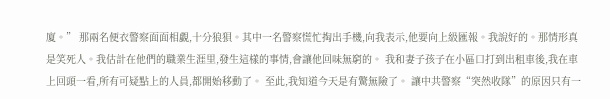廈。” 那兩名便衣警察面面相覷,十分狼狽。其中一名警察慌忙掏出手機,向我表示,他要向上級匯報。我說好的。那情形真是笑死人。我估計在他們的職業生涯里,發生這樣的事情,會讓他回味無窮的。 我和妻子孩子在小區口打到出租車後,我在車上回頭一看,所有可疑點上的人員,都開始移動了。 至此,我知道今天是有驚無險了。 讓中共警察“突然收隊”的原因只有一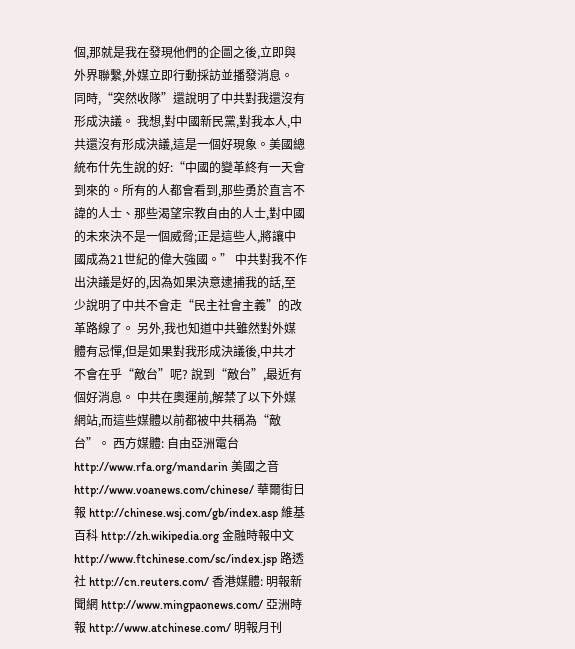個,那就是我在發現他們的企圖之後,立即與外界聯繫,外媒立即行動採訪並播發消息。 同時,“突然收隊”還說明了中共對我還沒有形成決議。 我想,對中國新民黨,對我本人,中共還沒有形成決議,這是一個好現象。美國總統布什先生說的好:“中國的變革終有一天會到來的。所有的人都會看到,那些勇於直言不諱的人士、那些渴望宗教自由的人士,對中國的未來決不是一個威脅;正是這些人,將讓中國成為21世紀的偉大強國。” 中共對我不作出決議是好的,因為如果決意逮捕我的話,至少說明了中共不會走“民主社會主義”的改革路線了。 另外,我也知道中共雖然對外媒體有忌憚,但是如果對我形成決議後,中共才不會在乎“敵台”呢? 說到“敵台”,最近有個好消息。 中共在奧運前,解禁了以下外媒網站,而這些媒體以前都被中共稱為“敵台”。 西方媒體: 自由亞洲電台 http://www.rfa.org/mandarin 美國之音 http://www.voanews.com/chinese/ 華爾街日報 http://chinese.wsj.com/gb/index.asp 維基百科 http://zh.wikipedia.org 金融時報中文 http://www.ftchinese.com/sc/index.jsp 路透社 http://cn.reuters.com/ 香港媒體: 明報新聞網 http://www.mingpaonews.com/ 亞洲時報 http://www.atchinese.com/ 明報月刊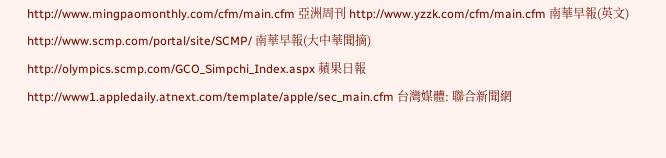http://www.mingpaomonthly.com/cfm/main.cfm 亞洲周刊 http://www.yzzk.com/cfm/main.cfm 南華早報(英文) http://www.scmp.com/portal/site/SCMP/ 南華早報(大中華聞摘) http://olympics.scmp.com/GCO_Simpchi_Index.aspx 蘋果日報 http://www1.appledaily.atnext.com/template/apple/sec_main.cfm 台灣媒體: 聯合新聞網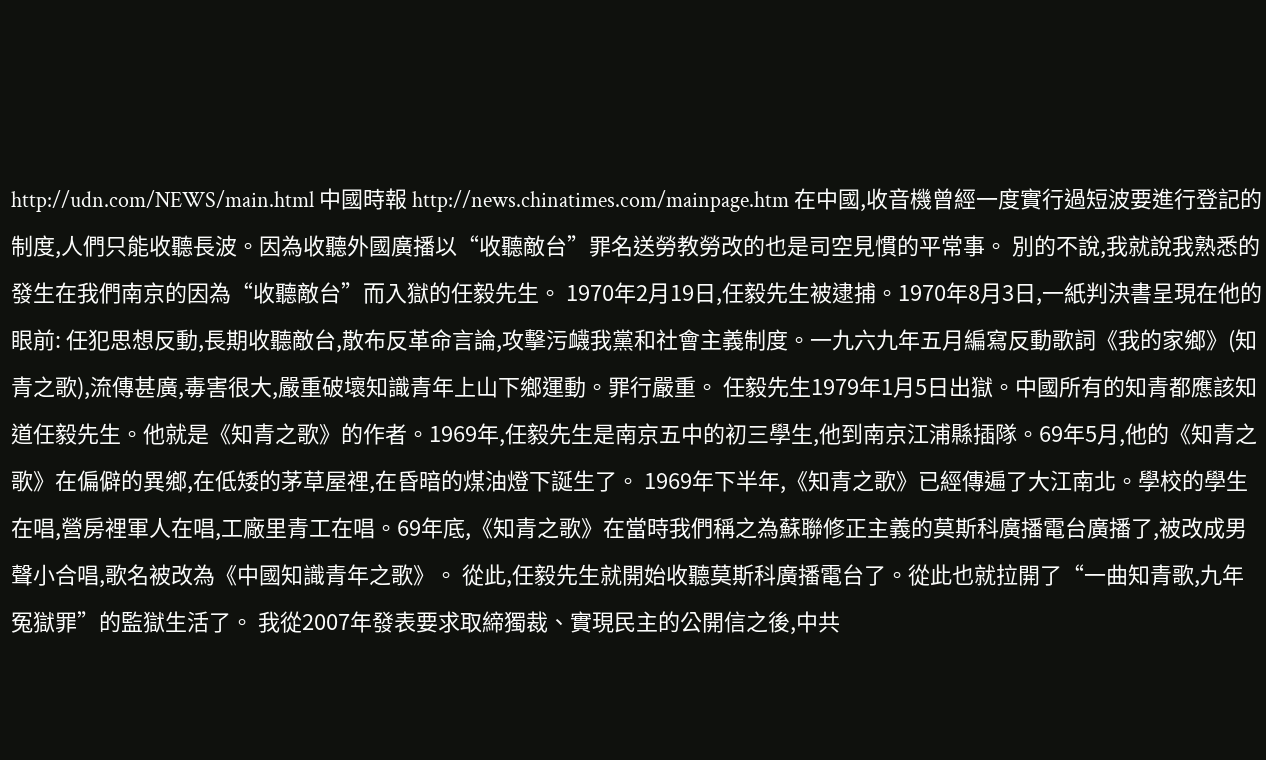http://udn.com/NEWS/main.html 中國時報 http://news.chinatimes.com/mainpage.htm 在中國,收音機曾經一度實行過短波要進行登記的制度,人們只能收聽長波。因為收聽外國廣播以“收聽敵台”罪名送勞教勞改的也是司空見慣的平常事。 別的不說,我就說我熟悉的發生在我們南京的因為“收聽敵台”而入獄的任毅先生。 1970年2月19日,任毅先生被逮捕。1970年8月3日,一紙判決書呈現在他的眼前: 任犯思想反動,長期收聽敵台,散布反革命言論,攻擊污衊我黨和社會主義制度。一九六九年五月編寫反動歌詞《我的家鄉》(知青之歌),流傳甚廣,毒害很大,嚴重破壞知識青年上山下鄉運動。罪行嚴重。 任毅先生1979年1月5日出獄。中國所有的知青都應該知道任毅先生。他就是《知青之歌》的作者。1969年,任毅先生是南京五中的初三學生,他到南京江浦縣插隊。69年5月,他的《知青之歌》在偏僻的異鄉,在低矮的茅草屋裡,在昏暗的煤油燈下誕生了。 1969年下半年,《知青之歌》已經傳遍了大江南北。學校的學生在唱,營房裡軍人在唱,工廠里青工在唱。69年底,《知青之歌》在當時我們稱之為蘇聯修正主義的莫斯科廣播電台廣播了,被改成男聲小合唱,歌名被改為《中國知識青年之歌》。 從此,任毅先生就開始收聽莫斯科廣播電台了。從此也就拉開了“一曲知青歌,九年冤獄罪”的監獄生活了。 我從2007年發表要求取締獨裁、實現民主的公開信之後,中共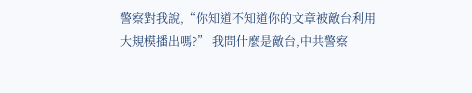警察對我說,“你知道不知道你的文章被敵台利用大規模播出嗎?” 我問什麼是敵台,中共警察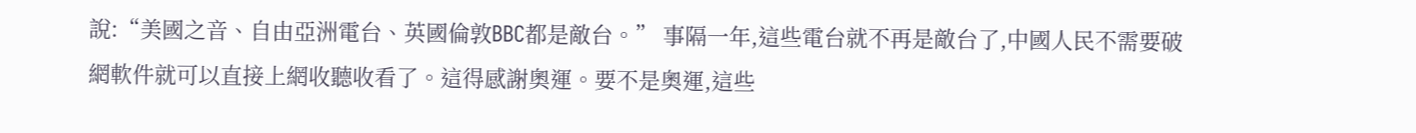說:“美國之音、自由亞洲電台、英國倫敦BBC都是敵台。” 事隔一年,這些電台就不再是敵台了,中國人民不需要破網軟件就可以直接上網收聽收看了。這得感謝奧運。要不是奧運,這些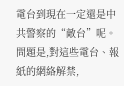電台到現在一定還是中共警察的“敵台”呢。 問題是,對這些電台、報紙的網絡解禁,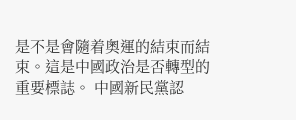是不是會隨着奧運的結束而結束。這是中國政治是否轉型的重要標誌。 中國新民黨認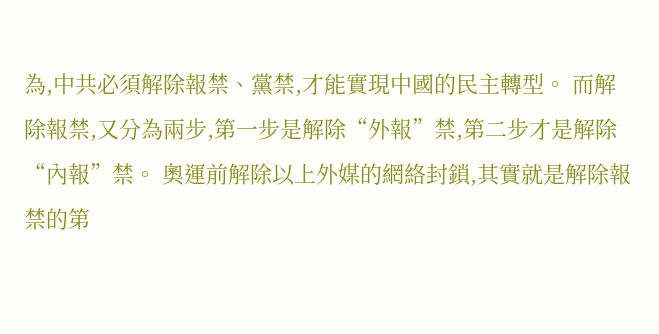為,中共必須解除報禁、黨禁,才能實現中國的民主轉型。 而解除報禁,又分為兩步,第一步是解除“外報”禁,第二步才是解除“內報”禁。 奧運前解除以上外媒的網絡封鎖,其實就是解除報禁的第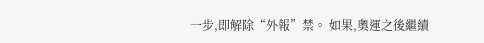一步,即解除“外報”禁。 如果,奧運之後繼續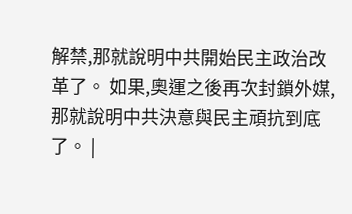解禁,那就說明中共開始民主政治改革了。 如果,奧運之後再次封鎖外媒,那就說明中共決意與民主頑抗到底了。 |